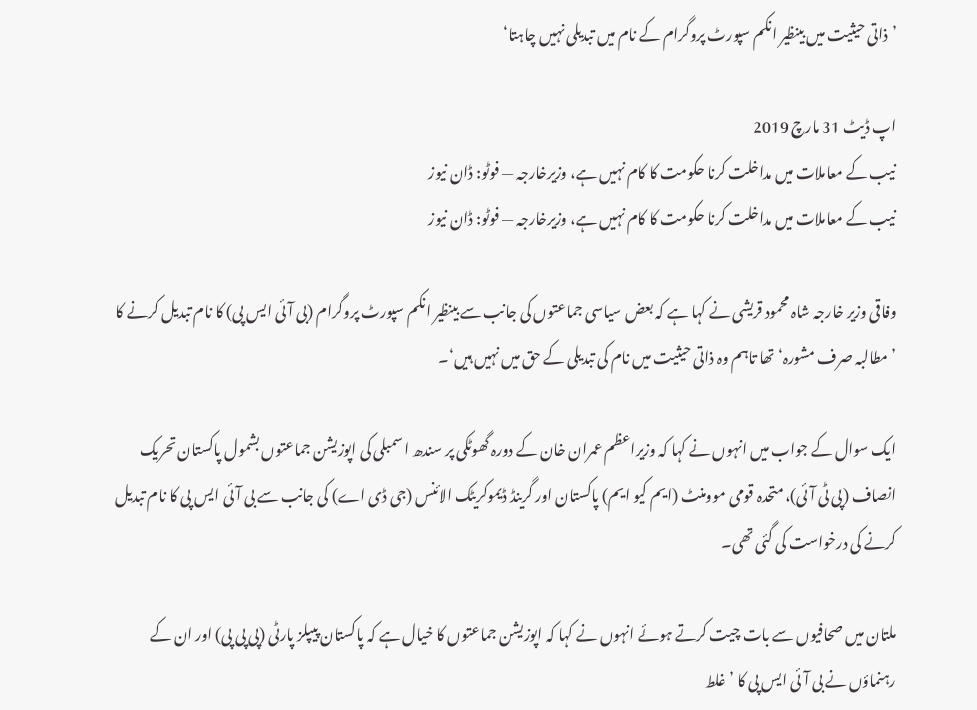’ذاتی حیثیت میں بینظیر انکم سپورٹ پروگرام کے نام میں تبدیلی نہیں چاہتا‘

اپ ڈیٹ 31 مارچ 2019
نیب کے معاملات میں مداخلت کرنا حکومت کا کام نہیں ہے، وزیرخارجہ — فوٹو: ڈان نیوز
نیب کے معاملات میں مداخلت کرنا حکومت کا کام نہیں ہے، وزیرخارجہ — فوٹو: ڈان نیوز

وفاقی وزیر خارجہ شاہ محمود قریشی نے کہا ہے کہ بعض سیاسی جماعتوں کی جانب سے بینظیر انکم سپورٹ پروگرام (بی آئی ایس پی) کا نام تبدیل کرنے کا ’مطالبہ صرف مشورہ‘ تھا تاہم وہ ذاتی حیثیت میں نام کی تبدیلی کے حق میں نہیں ہیں‘۔

ایک سوال کے جواب میں انہوں نے کہا کہ وزیراعظم عمران خان کے دورہ گھوٹکی پر سندھ اسمبلی کی اپوزیشن جماعتوں بشمول پاکستان تحریک انصاف (پی ٹی آئی)، متحدہ قومی موومنٹ (ایم کیو ایم) پاکستان اور گرینڈ ڈیموکریٹک الائنس (جی ڈی اے) کی جانب سے بی آئی ایس پی کا نام تبدیل کرنے کی درخواست کی گئی تھی۔

ملتان میں صحافیوں سے بات چیت کرتے ہوئے انہوں نے کہا کہ اپوزیشن جماعتوں کا خیال ہے کہ پاکستان پیپلز پارٹی (پی پی پی) اور ان کے رہنماؤں نے بی آئی ایس پی کا ’غلط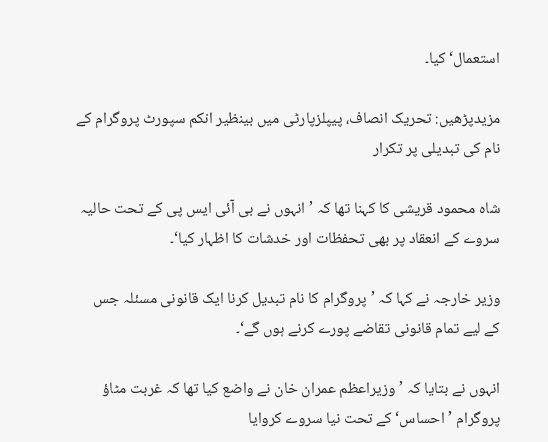استعمال‘ کیا۔

مزیدپڑھیں: تحریک انصاف، پیپلزپارٹی میں بینظیر انکم سپورٹ پروگرام کے نام کی تبدیلی پر تکرار

شاہ محمود قریشی کا کہنا تھا کہ ’انہوں نے بی آئی ایس پی کے تحت حالیہ سروے کے انعقاد پر بھی تحفظات اور خدشات کا اظہار کیا‘۔

وزیر خارجہ نے کہا کہ ’پروگرام کا نام تبدیل کرنا ایک قانونی مسئلہ جس کے لیے تمام قانونی تقاضے پورے کرنے ہوں گے‘۔

انہوں نے بتایا کہ ’وزیراعظم عمران خان نے واضع کیا تھا کہ غربت مٹاؤ پروگرام ’احساس‘ کے تحت نیا سروے کروایا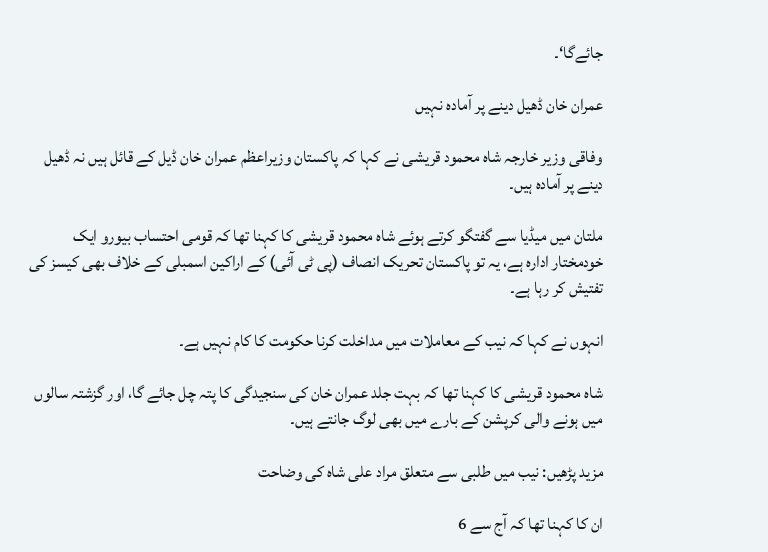جائےگا‘۔

عمران خان ڈھیل دینے پر آمادہ نہیں

وفاقی وزیر خارجہ شاہ محمود قریشی نے کہا کہ پاکستان وزیراعظم عمران خان ڈیل کے قائل ہیں نہ ڈھیل دینے پر آمادہ ہیں۔

ملتان میں میڈیا سے گفتگو کرتے ہوئے شاہ محمود قریشی کا کہنا تھا کہ قومی احتساب بیورو ایک خودمختار ادارہ ہے، یہ تو پاکستان تحریک انصاف (پی ٹی آئی) کے اراکین اسمبلی کے خلاف بھی کیسز کی تفتیش کر رہا ہے۔

انہوں نے کہا کہ نیب کے معاملات میں مداخلت کرنا حکومت کا کام نہیں ہے۔

شاہ محمود قریشی کا کہنا تھا کہ بہت جلد عمران خان کی سنجیدگی کا پتہ چل جائے گا، اور گزشتہ سالوں میں ہونے والی کرپشن کے بارے میں بھی لوگ جانتے ہیں۔

مزید پڑھیں: نیب میں طلبی سے متعلق مراد علی شاہ کی وضاحت

ان کا کہنا تھا کہ آج سے 6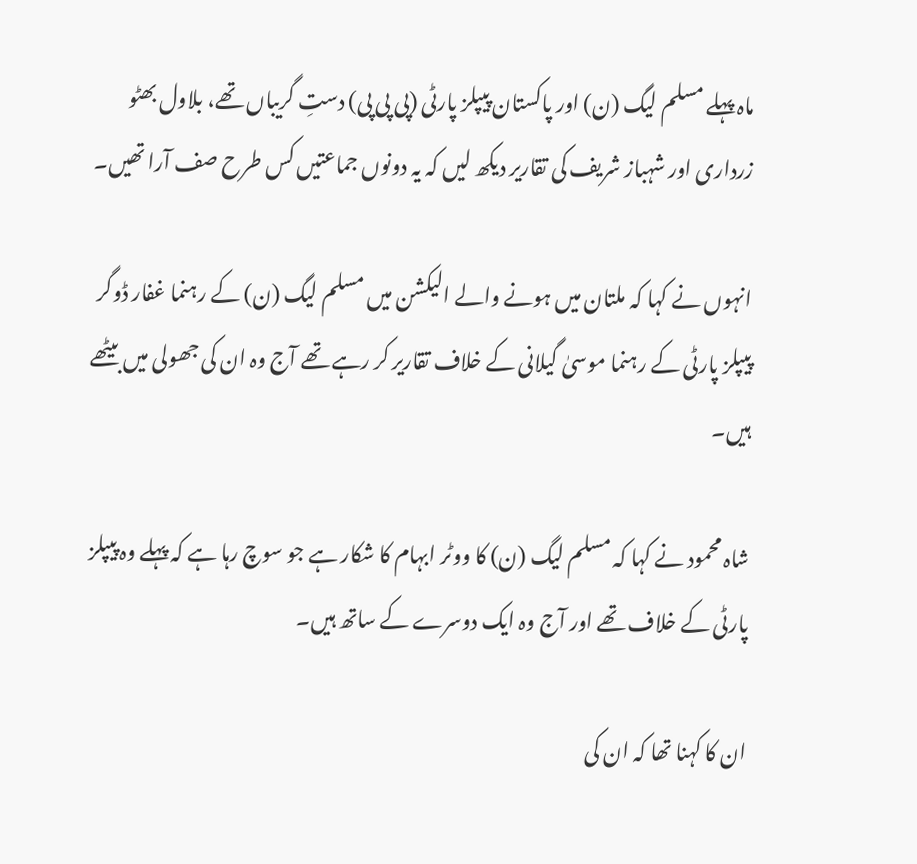ماہ پہلے مسلم لیگ (ن) اور پاکستان پیپلز پارٹی (پی پی پی) دستِ گریباں تھے، بلاول بھٹو زرداری اور شہباز شریف کی تقاریر دیکھ لیں کہ یہ دونوں جماعتیں کس طرح صف آرا تھیں۔

انہوں نے کہا کہ ملتان میں ہونے والے الیکشن میں مسلم لیگ (ن) کے رہنما غفار ڈوگر پیپلز پارٹی کے رہنما موسیٰ گیلانی کے خلاف تقاریر کر رہے تھے آج وہ ان کی جھولی میں بیٹھے ہیں۔

شاہ محمود نے کہا کہ مسلم لیگ (ن) کا ووٹر ابہام کا شکار ہے جو سوچ رہا ہے کہ پہلے وہ پیپلز پارٹی کے خلاف تھے اور آج وہ ایک دوسرے کے ساتھ ہیں۔

ان کا کہنا تھا کہ ان کی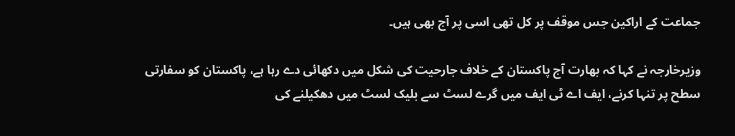جماعت کے اراکین جس موقف پر کل تھی اسی پر آج بھی ہیں۔

وزیرخارجہ نے کہا کہ بھارت آج پاکستان کے خلاف جارحیت کی شکل میں دکھائی دے رہا ہے، پاکستان کو سفارتی سطح پر تنہا کرنے، ایف اے ٹی ایف میں گرے لسٹ سے بلیک لسٹ میں دھکیلنے کی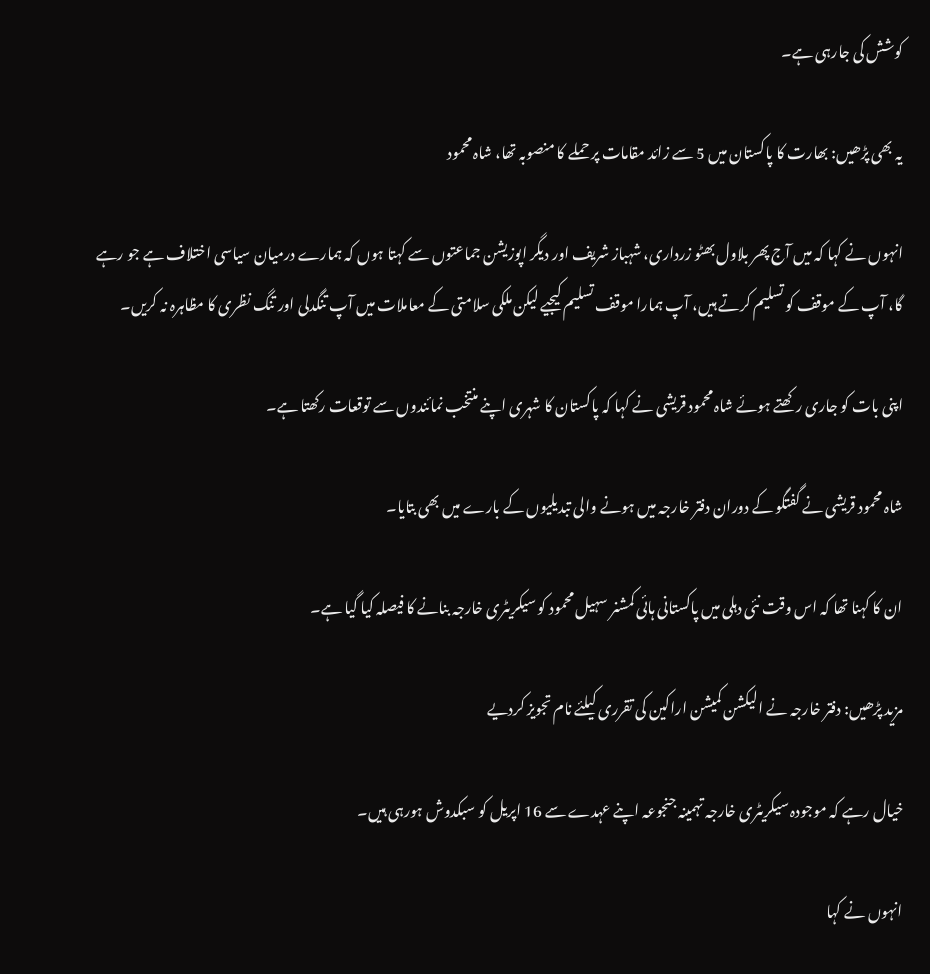کوشش کی جارہی ہے۔

یہ بھی پڑھیں: بھارت کا پاکستان میں 5 سے زائد مقامات پر حملے کا منصوبہ تھا، شاہ محمود

انہوں نے کہا کہ میں آج پھر بلاول بھٹو زرداری، شہباز شریف اور دیگر اپوزیشن جماعتوں سے کہتا ہوں کہ ہمارے درمیان سیاسی اختلاف ہے جو رہے گا، آپ کے موقف کو تسلیم کرتے ہیں، آپ ہمارا موقف تسلیم کیجیے لیکن ملکی سلامتی کے معاملات میں آپ تنگدلی اور تنگ نظری کا مظاہرہ نہ کریں۔

اپنی بات کو جاری رکھتے ہوئے شاہ محمود قریشی نے کہا کہ پاکستان کا شہری اپنے منتخب نمائندوں سے توقعات رکھتا ہے۔

شاہ محمود قریشی نے گفتگو کے دوران دفتر خارجہ میں ہونے والی تبدیلیوں کے بارے میں بھی بتایا۔

ان کا کہنا تھا کہ اس وقت نئی دہلی میں پاکستانی ہائی کمشنر سہیل محمود کو سیکریٹری خارجہ بنانے کا فیصلہ کیا گیا ہے۔

مزید پڑھیں: دفتر خارجہ نے الیکشن کمیشن اراکین کی تقرری کیلئے نام تجویز کردیے

خیال رہے کہ موجودہ سیکریٹری خارجہ تہمینہ جنجوعہ اپنے عہدے سے 16 اپریل کو سبکدوش ہورہی ہیں۔

انہوں نے کہا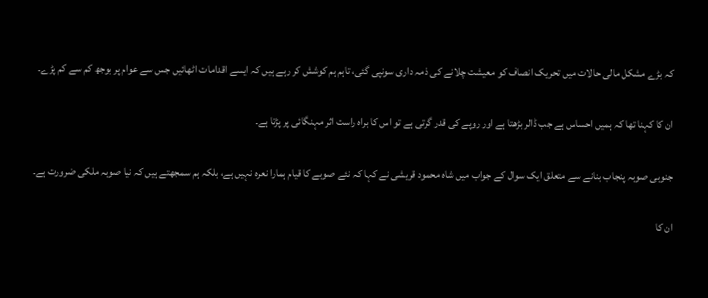کہ بڑے مشکل مالی حالات میں تحریک انصاف کو معیشت چلانے کی ذمہ داری سونپی گئی، تاہم ہم کوشش کر رہے ہیں کہ ایسے اقدامات اٹھائیں جس سے عوام پر بوجھ کم سے کم پڑے۔

ان کا کہنا تھا کہ ہمیں احساس ہے جب ڈالر بڑھتا ہے اور روپے کی قدر گرتی ہے تو اس کا براہ راست اثر مہنگائی پر پڑتا ہے۔

جنوبی صوبہ پنجاب بنانے سے متعلق ایک سوال کے جواب میں شاہ محمود قریشی نے کہا کہ نئے صوبے کا قیام ہمارا نعرہ نہیں ہے، بلکہ ہم سمجھتے ہیں کہ نیا صوبہ ملکی ضرورت ہے۔

ان کا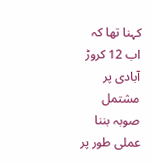کہنا تھا کہ اب 12 کروڑ آبادی پر مشتمل صوبہ بننا عملی طور پر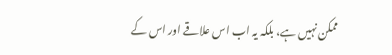ممکن نہیں ہے، بلکہ یہ اب اس علاقے اور اس کے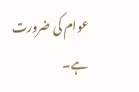عوام کی ضرورت ہے۔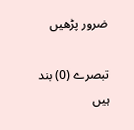ضرور پڑھیں

تبصرے (0) بند ہیں